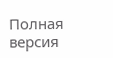Полная версия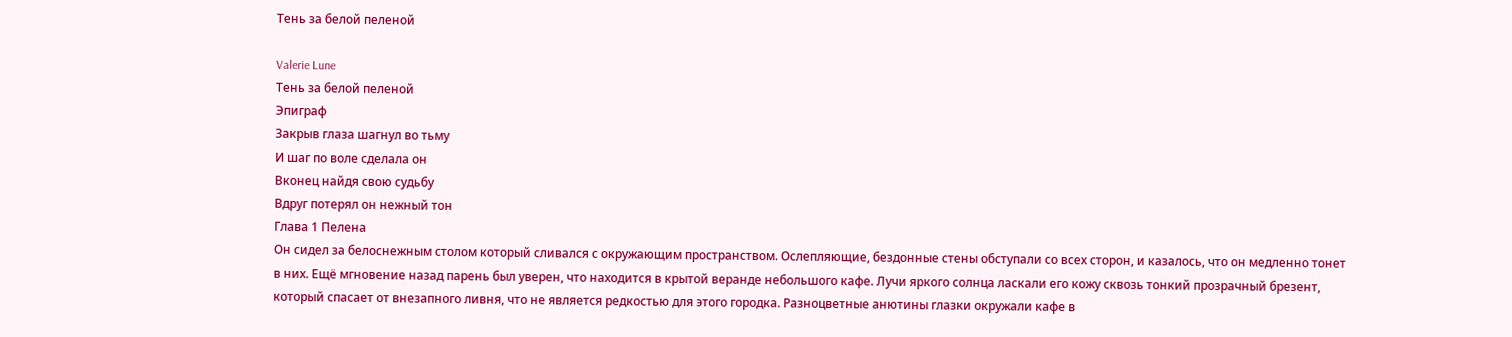Тень за белой пеленой

Valerie Lune
Тень за белой пеленой
Эпиграф
Закрыв глаза шагнул во тьму
И шаг по воле сделала он
Вконец найдя свою судьбу
Вдруг потерял он нежный тон
Глава 1 Пелена
Он сидел за белоснежным столом который сливался с окружающим пространством. Ослепляющие, бездонные стены обступали со всех сторон, и казалось, что он медленно тонет в них. Ещё мгновение назад парень был уверен, что находится в крытой веранде небольшого кафе. Лучи яркого солнца ласкали его кожу сквозь тонкий прозрачный брезент, который спасает от внезапного ливня, что не является редкостью для этого городка. Разноцветные анютины глазки окружали кафе в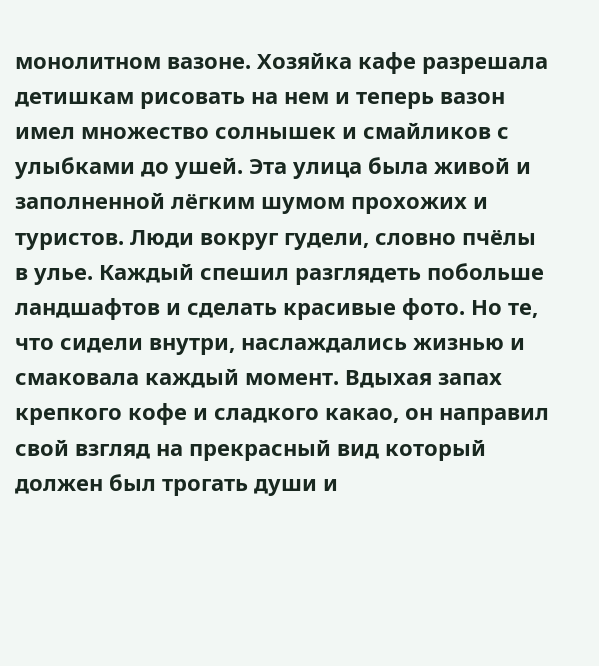монолитном вазоне. Хозяйка кафе разрешала детишкам рисовать на нем и теперь вазон имел множество солнышек и смайликов с улыбками до ушей. Эта улица была живой и заполненной лёгким шумом прохожих и туристов. Люди вокруг гудели, словно пчёлы в улье. Каждый спешил разглядеть побольше ландшафтов и сделать красивые фото. Но те, что сидели внутри, наслаждались жизнью и смаковала каждый момент. Вдыхая запах крепкого кофе и сладкого какао, он направил свой взгляд на прекрасный вид который должен был трогать души и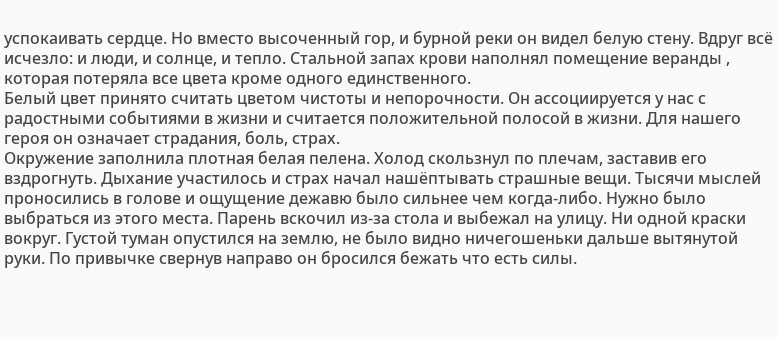успокаивать сердце. Но вместо высоченный гор, и бурной реки он видел белую стену. Вдруг всё исчезло: и люди, и солнце, и тепло. Стальной запах крови наполнял помещение веранды , которая потеряла все цвета кроме одного единственного.
Белый цвет принято считать цветом чистоты и непорочности. Он ассоциируется у нас с радостными событиями в жизни и считается положительной полосой в жизни. Для нашего героя он означает страдания, боль, страх.
Окружение заполнила плотная белая пелена. Холод скользнул по плечам, заставив его вздрогнуть. Дыхание участилось и страх начал нашёптывать страшные вещи. Тысячи мыслей проносились в голове и ощущение дежавю было сильнее чем когда-либо. Нужно было выбраться из этого места. Парень вскочил из-за стола и выбежал на улицу. Ни одной краски вокруг. Густой туман опустился на землю, не было видно ничегошеньки дальше вытянутой руки. По привычке свернув направо он бросился бежать что есть силы.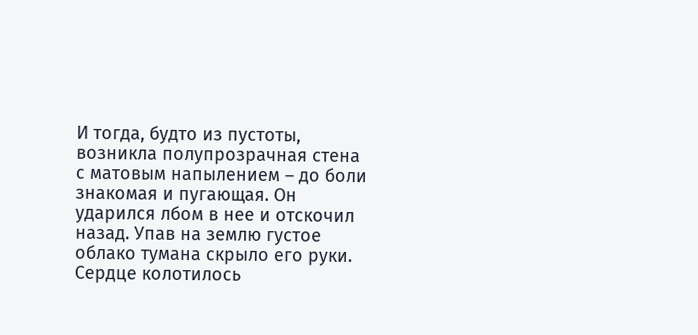И тогда, будто из пустоты, возникла полупрозрачная стена с матовым напылением – до боли знакомая и пугающая. Он ударился лбом в нее и отскочил назад. Упав на землю густое облако тумана скрыло его руки. Сердце колотилось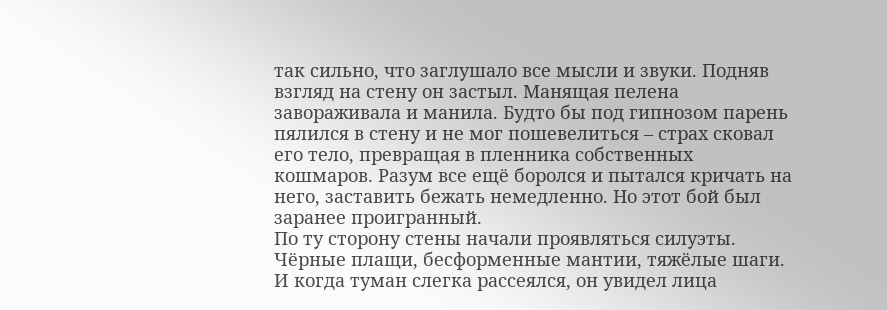так сильно, что заглушало все мысли и звуки. Подняв взгляд на стену он застыл. Манящая пелена завораживала и манила. Будто бы под гипнозом парень пялился в стену и не мог пошевелиться – страх сковал его тело, превращая в пленника собственных кошмаров. Разум все ещё боролся и пытался кричать на него, заставить бежать немедленно. Но этот бой был заранее проигранный.
По ту сторону стены начали проявляться силуэты. Чёрные плащи, бесформенные мантии, тяжёлые шаги. И когда туман слегка рассеялся, он увидел лица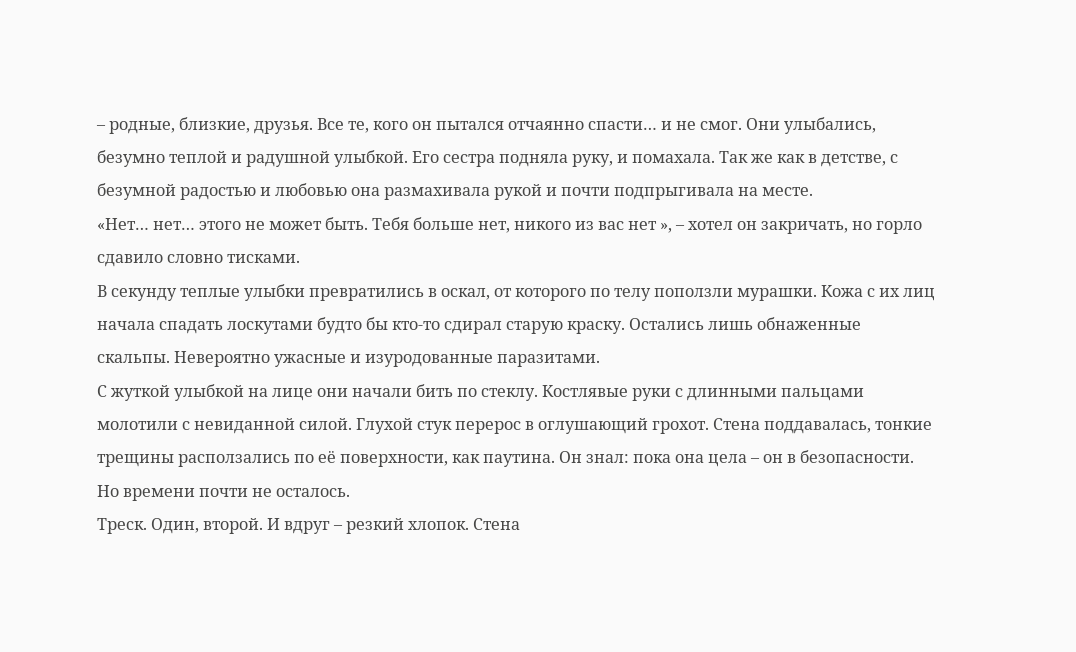– родные, близкие, друзья. Все те, кого он пытался отчаянно спасти… и не смог. Они улыбались, безумно теплой и радушной улыбкой. Его сестра подняла руку, и помахала. Так же как в детстве, с безумной радостью и любовью она размахивала рукой и почти подпрыгивала на месте.
«Нет… нет… этого не может быть. Тебя больше нет, никого из вас нет », – хотел он закричать, но горло сдавило словно тисками.
В секунду теплые улыбки превратились в оскал, от которого по телу поползли мурашки. Кожа с их лиц начала спадать лоскутами будто бы кто-то сдирал старую краску. Остались лишь обнаженные скальпы. Невероятно ужасные и изуродованные паразитами.
С жуткой улыбкой на лице они начали бить по стеклу. Костлявые руки с длинными пальцами молотили с невиданной силой. Глухой стук перерос в оглушающий грохот. Стена поддавалась, тонкие трещины расползались по её поверхности, как паутина. Он знал: пока она цела – он в безопасности. Но времени почти не осталось.
Треск. Один, второй. И вдруг – резкий хлопок. Стена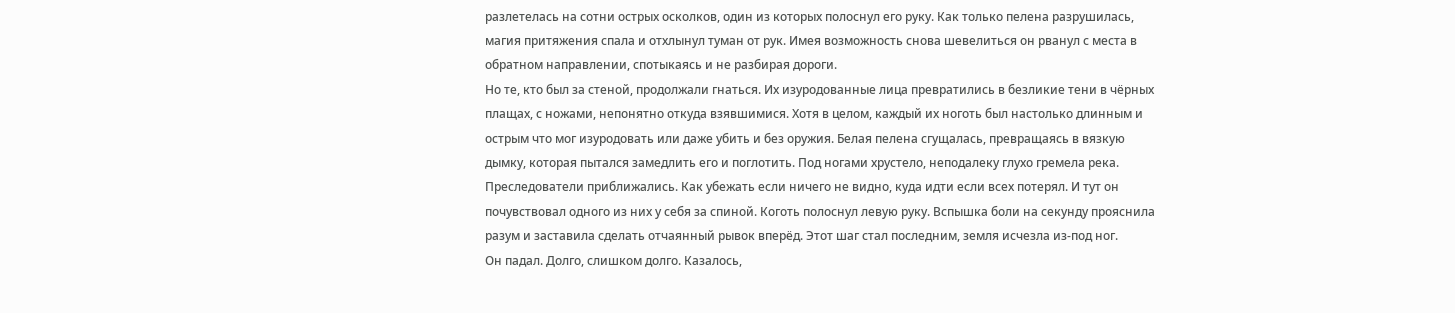разлетелась на сотни острых осколков, один из которых полоснул его руку. Как только пелена разрушилась, магия притяжения спала и отхлынул туман от рук. Имея возможность снова шевелиться он рванул с места в обратном направлении, спотыкаясь и не разбирая дороги.
Но те, кто был за стеной, продолжали гнаться. Их изуродованные лица превратились в безликие тени в чёрных плащах, с ножами, непонятно откуда взявшимися. Хотя в целом, каждый их ноготь был настолько длинным и острым что мог изуродовать или даже убить и без оружия. Белая пелена сгущалась, превращаясь в вязкую дымку, которая пытался замедлить его и поглотить. Под ногами хрустело, неподалеку глухо гремела река. Преследователи приближались. Как убежать если ничего не видно, куда идти если всех потерял. И тут он почувствовал одного из них у себя за спиной. Коготь полоснул левую руку. Вспышка боли на секунду прояснила разум и заставила сделать отчаянный рывок вперёд. Этот шаг стал последним, земля исчезла из-под ног.
Он падал. Долго, слишком долго. Казалось,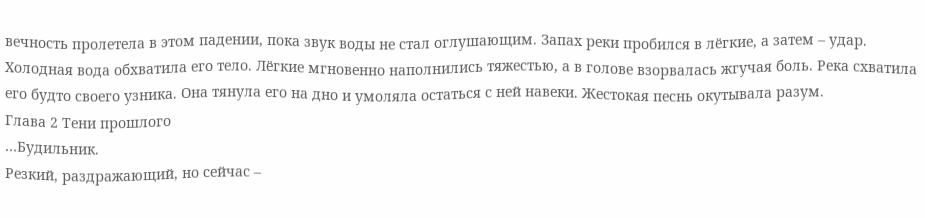вечность пролетела в этом падении, пока звук воды не стал оглушающим. Запах реки пробился в лёгкие, а затем – удар. Холодная вода обхватила его тело. Лёгкие мгновенно наполнились тяжестью, а в голове взорвалась жгучая боль. Река схватила его будто своего узника. Она тянула его на дно и умоляла остаться с ней навеки. Жестокая песнь окутывала разум.
Глава 2 Тени прошлого
…Будильник.
Резкий, раздражающий, но сейчас –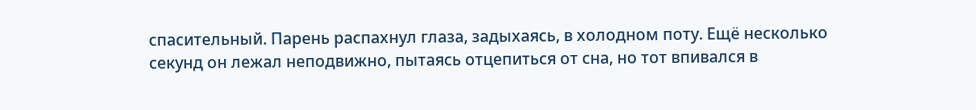спасительный. Парень распахнул глаза, задыхаясь, в холодном поту. Ещё несколько секунд он лежал неподвижно, пытаясь отцепиться от сна, но тот впивался в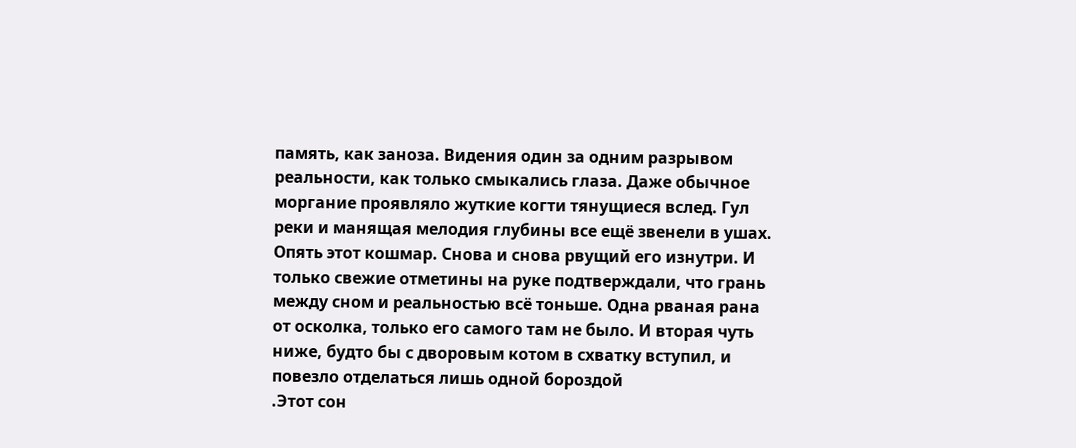память, как заноза. Видения один за одним разрывом реальности, как только смыкались глаза. Даже обычное моргание проявляло жуткие когти тянущиеся вслед. Гул реки и манящая мелодия глубины все ещё звенели в ушах. Опять этот кошмар. Снова и снова рвущий его изнутри. И только свежие отметины на руке подтверждали, что грань между сном и реальностью всё тоньше. Одна рваная рана от осколка, только его самого там не было. И вторая чуть ниже, будто бы с дворовым котом в схватку вступил, и повезло отделаться лишь одной бороздой
.Этот сон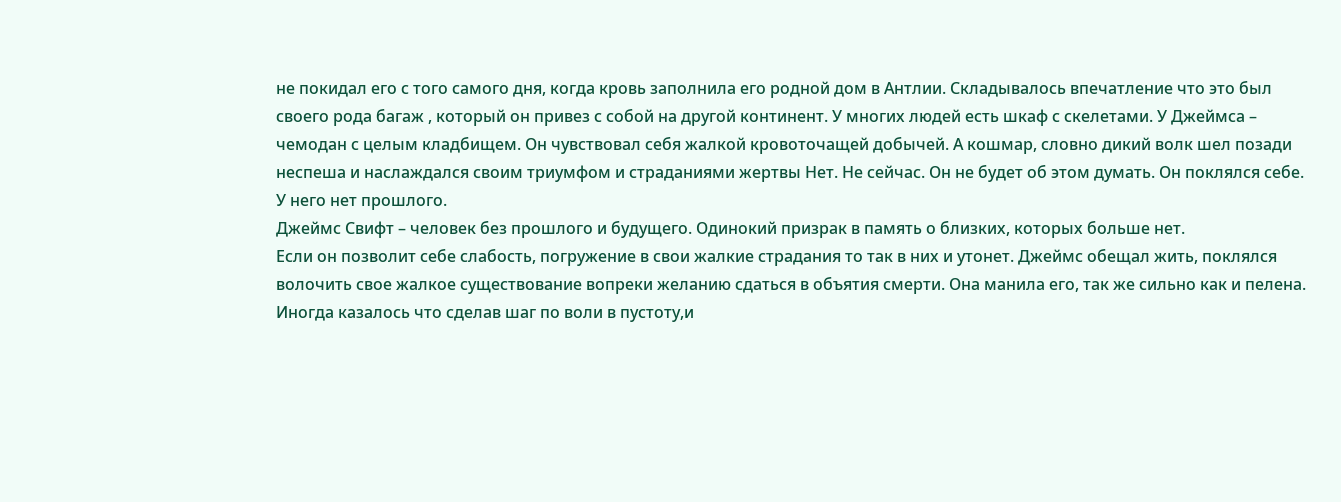не покидал его с того самого дня, когда кровь заполнила его родной дом в Антлии. Складывалось впечатление что это был своего рода багаж , который он привез с собой на другой континент. У многих людей есть шкаф с скелетами. У Джеймса – чемодан с целым кладбищем. Он чувствовал себя жалкой кровоточащей добычей. А кошмар, словно дикий волк шел позади неспеша и наслаждался своим триумфом и страданиями жертвы Нет. Не сейчас. Он не будет об этом думать. Он поклялся себе. У него нет прошлого.
Джеймс Свифт – человек без прошлого и будущего. Одинокий призрак в память о близких, которых больше нет.
Если он позволит себе слабость, погружение в свои жалкие страдания то так в них и утонет. Джеймс обещал жить, поклялся волочить свое жалкое существование вопреки желанию сдаться в объятия смерти. Она манила его, так же сильно как и пелена. Иногда казалось что сделав шаг по воли в пустоту,и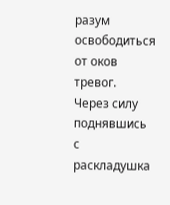разум освободиться от оков тревог.
Через силу поднявшись с раскладушка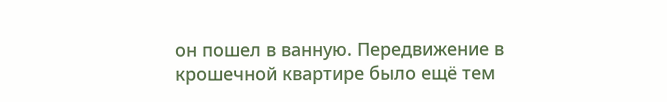он пошел в ванную. Передвижение в крошечной квартире было ещё тем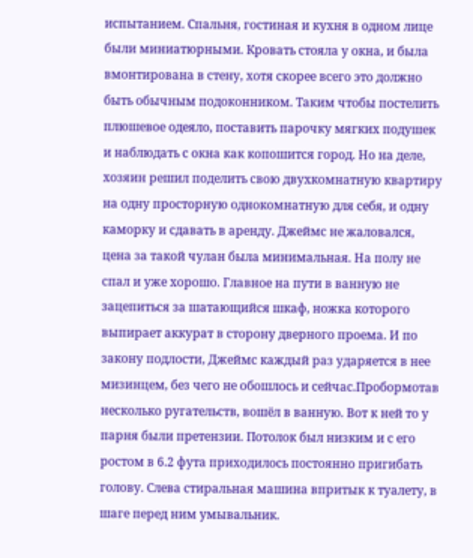испытанием. Спальня, гостиная и кухня в одном лице были миниатюрными. Кровать стояла у окна, и была вмонтирована в стену, хотя скорее всего это должно быть обычным подоконником. Таким чтобы постелить плюшевое одеяло, поставить парочку мягких подушек и наблюдать с окна как копошится город. Но на деле, хозяин решил поделить свою двухкомнатную квартиру на одну просторную однокомнатную для себя, и одну каморку и сдавать в аренду. Джеймс не жаловался, цена за такой чулан была минимальная. На полу не спал и уже хорошо. Главное на пути в ванную не зацепиться за шатающийся шкаф, ножка которого выпирает аккурат в сторону дверного проема. И по закону подлости, Джеймс каждый раз ударяется в нее мизинцем, без чего не обошлось и сейчас.Пробормотав несколько ругательств, вошёл в ванную. Вот к ней то у парня были претензии. Потолок был низким и с его ростом в 6.2 фута приходилось постоянно пригибать голову. Слева стиральная машина впритык к туалету, в шаге перед ним умывальник.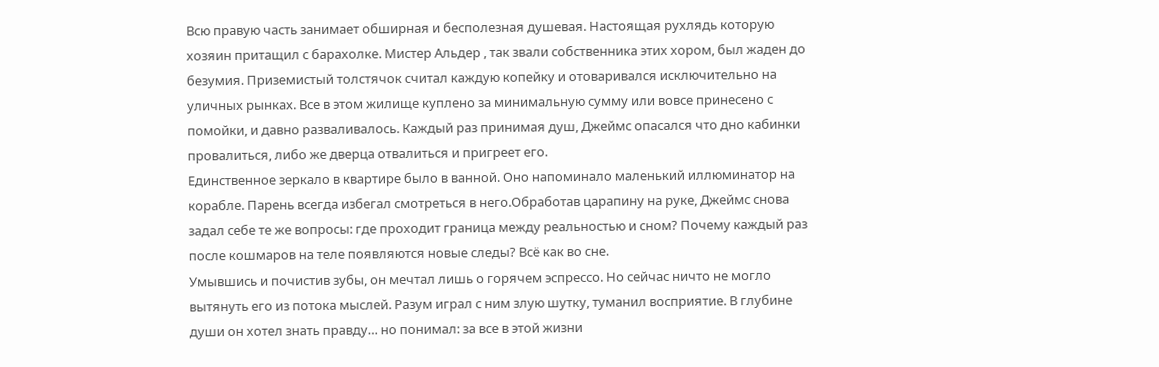Всю правую часть занимает обширная и бесполезная душевая. Настоящая рухлядь которую хозяин притащил с барахолке. Мистер Альдер , так звали собственника этих хором, был жаден до безумия. Приземистый толстячок считал каждую копейку и отоваривался исключительно на уличных рынках. Все в этом жилище куплено за минимальную сумму или вовсе принесено с помойки, и давно разваливалось. Каждый раз принимая душ, Джеймс опасался что дно кабинки провалиться, либо же дверца отвалиться и пригреет его.
Единственное зеркало в квартире было в ванной. Оно напоминало маленький иллюминатор на корабле. Парень всегда избегал смотреться в него.Обработав царапину на руке, Джеймс снова задал себе те же вопросы: где проходит граница между реальностью и сном? Почему каждый раз после кошмаров на теле появляются новые следы? Всё как во сне.
Умывшись и почистив зубы, он мечтал лишь о горячем эспрессо. Но сейчас ничто не могло вытянуть его из потока мыслей. Разум играл с ним злую шутку, туманил восприятие. В глубине души он хотел знать правду… но понимал: за все в этой жизни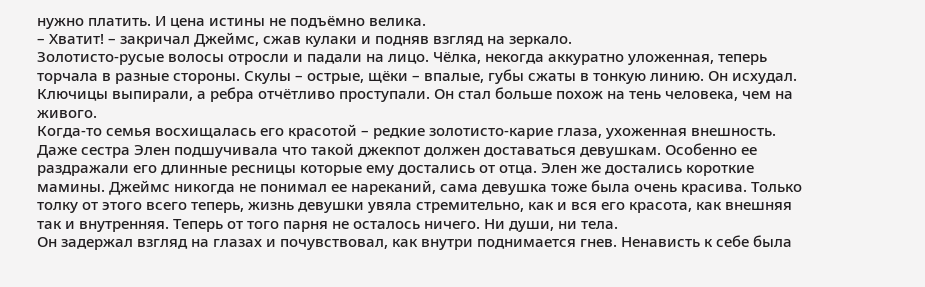нужно платить. И цена истины не подъёмно велика.
– Хватит! – закричал Джеймс, сжав кулаки и подняв взгляд на зеркало.
Золотисто-русые волосы отросли и падали на лицо. Чёлка, некогда аккуратно уложенная, теперь торчала в разные стороны. Скулы – острые, щёки – впалые, губы сжаты в тонкую линию. Он исхудал. Ключицы выпирали, а ребра отчётливо проступали. Он стал больше похож на тень человека, чем на живого.
Когда-то семья восхищалась его красотой – редкие золотисто-карие глаза, ухоженная внешность. Даже сестра Элен подшучивала что такой джекпот должен доставаться девушкам. Особенно ее раздражали его длинные ресницы которые ему достались от отца. Элен же достались короткие мамины. Джеймс никогда не понимал ее нареканий, сама девушка тоже была очень красива. Только толку от этого всего теперь, жизнь девушки увяла стремительно, как и вся его красота, как внешняя так и внутренняя. Теперь от того парня не осталось ничего. Ни души, ни тела.
Он задержал взгляд на глазах и почувствовал, как внутри поднимается гнев. Ненависть к себе была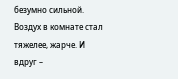безумно сильной. Воздух в комнате стал тяжелее, жарче. И вдруг –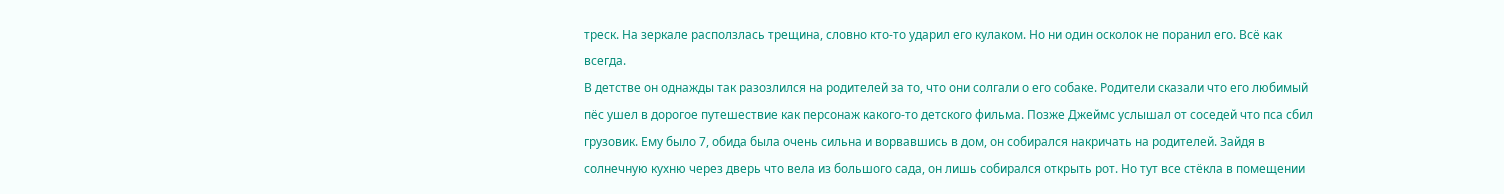треск. На зеркале расползлась трещина, словно кто-то ударил его кулаком. Но ни один осколок не поранил его. Всё как всегда.
В детстве он однажды так разозлился на родителей за то, что они солгали о его собаке. Родители сказали что его любимый пёс ушел в дорогое путешествие как персонаж какого-то детского фильма. Позже Джеймс услышал от соседей что пса сбил грузовик. Ему было 7, обида была очень сильна и ворвавшись в дом, он собирался накричать на родителей. Зайдя в солнечную кухню через дверь что вела из большого сада, он лишь собирался открыть рот. Но тут все стёкла в помещении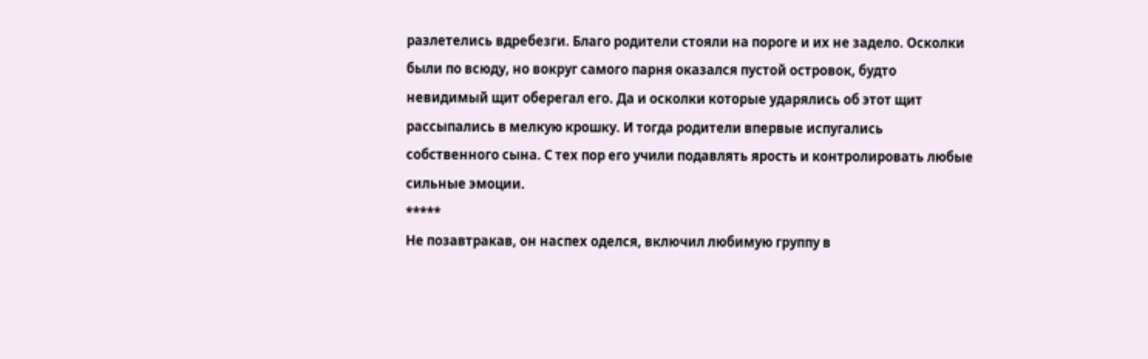разлетелись вдребезги. Благо родители стояли на пороге и их не задело. Осколки были по всюду, но вокруг самого парня оказался пустой островок, будто невидимый щит оберегал его. Да и осколки которые ударялись об этот щит рассыпались в мелкую крошку. И тогда родители впервые испугались собственного сына. С тех пор его учили подавлять ярость и контролировать любые сильные эмоции.
*****
Не позавтракав, он наспех оделся, включил любимую группу в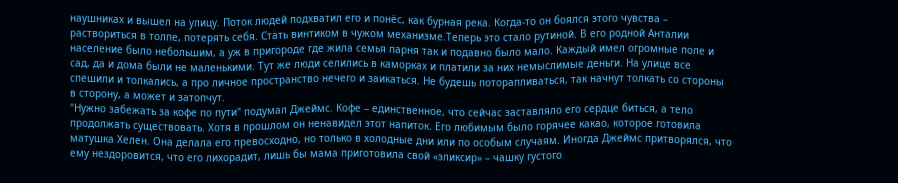наушниках и вышел на улицу. Поток людей подхватил его и понёс, как бурная река. Когда-то он боялся этого чувства – раствориться в толпе, потерять себя. Стать винтиком в чужом механизме.Теперь это стало рутиной. В его родной Анталии население было небольшим, а уж в пригороде где жила семья парня так и подавно было мало. Каждый имел огромные поле и сад, да и дома были не маленькими. Тут же люди селились в каморках и платили за них немыслимые деньги. На улице все спешили и толкались, а про личное пространство нечего и заикаться. Не будешь поторапливаться, так начнут толкать со стороны в сторону, а может и затопчут.
"Нужно забежать за кофе по пути" подумал Джеймс. Кофе – единственное, что сейчас заставляло его сердце биться, а тело продолжать существовать. Хотя в прошлом он ненавидел этот напиток. Его любимым было горячее какао, которое готовила матушка Хелен. Она делала его превосходно, но только в холодные дни или по особым случаям. Иногда Джеймс притворялся, что ему нездоровится, что его лихорадит, лишь бы мама приготовила свой «эликсир» – чашку густого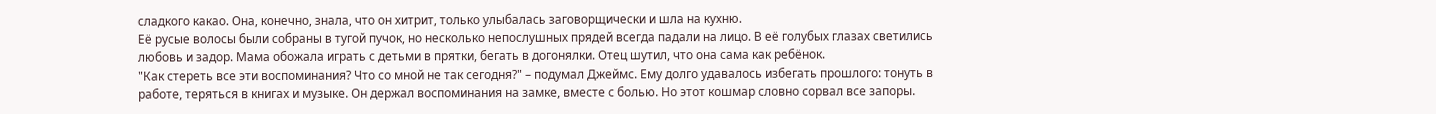сладкого какао. Она, конечно, знала, что он хитрит, только улыбалась заговорщически и шла на кухню.
Её русые волосы были собраны в тугой пучок, но несколько непослушных прядей всегда падали на лицо. В её голубых глазах светились любовь и задор. Мама обожала играть с детьми в прятки, бегать в догонялки. Отец шутил, что она сама как ребёнок.
"Как стереть все эти воспоминания? Что со мной не так сегодня?" – подумал Джеймс. Ему долго удавалось избегать прошлого: тонуть в работе, теряться в книгах и музыке. Он держал воспоминания на замке, вместе с болью. Но этот кошмар словно сорвал все запоры.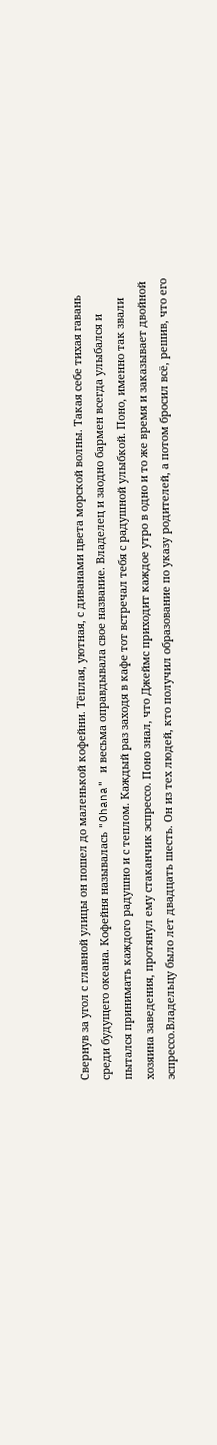Свернув за угол с главной улицы он пошел до маленькой кофейни. Тёплая, уютная, с диванами цвета морской волны. Такая себе тихая гавань среди будущего океана. Кофейня называлась "Ohana" и весьма оправдывала свое название. Владелец и заодно бармен всегда улыбался и пытался принимать каждого радушно и с теплом. Каждый раз заходя в кафе тот встречал тебя с радушной улыбкой. Поно, именно так звали хозяина заведения, протянул ему стаканчик эспрессо. Поно знал, что Джеймс приходит каждое утро в одно и то же время и заказывает двойной эспрессо.Владельцу было лет двадцать шесть. Он из тех людей, кто получил образование по указу родителей, а потом бросил всё, решив, что его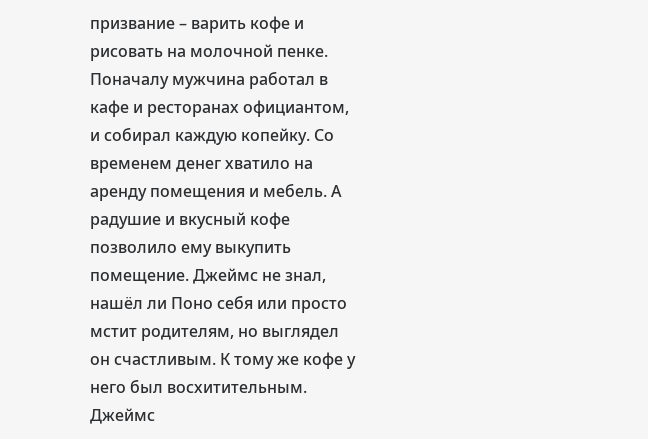призвание – варить кофе и рисовать на молочной пенке. Поначалу мужчина работал в кафе и ресторанах официантом, и собирал каждую копейку. Со временем денег хватило на аренду помещения и мебель. А радушие и вкусный кофе позволило ему выкупить помещение. Джеймс не знал, нашёл ли Поно себя или просто мстит родителям, но выглядел он счастливым. К тому же кофе у него был восхитительным.
Джеймс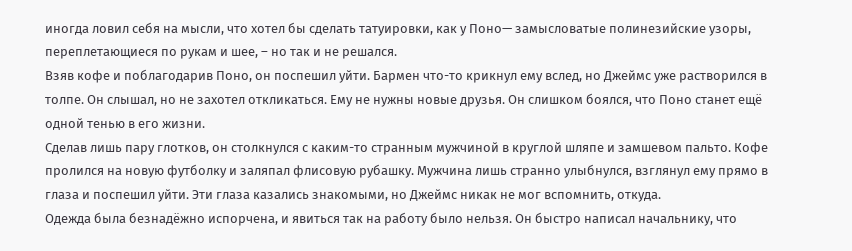иногда ловил себя на мысли, что хотел бы сделать татуировки, как у Поно— замысловатые полинезийские узоры, переплетающиеся по рукам и шее, – но так и не решался.
Взяв кофе и поблагодарив Поно, он поспешил уйти. Бармен что-то крикнул ему вслед, но Джеймс уже растворился в толпе. Он слышал, но не захотел откликаться. Ему не нужны новые друзья. Он слишком боялся, что Поно станет ещё одной тенью в его жизни.
Сделав лишь пару глотков, он столкнулся с каким-то странным мужчиной в круглой шляпе и замшевом пальто. Кофе пролился на новую футболку и заляпал флисовую рубашку. Мужчина лишь странно улыбнулся, взглянул ему прямо в глаза и поспешил уйти. Эти глаза казались знакомыми, но Джеймс никак не мог вспомнить, откуда.
Одежда была безнадёжно испорчена, и явиться так на работу было нельзя. Он быстро написал начальнику, что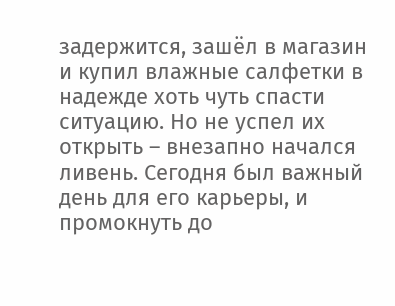задержится, зашёл в магазин и купил влажные салфетки в надежде хоть чуть спасти ситуацию. Но не успел их открыть – внезапно начался ливень. Сегодня был важный день для его карьеры, и промокнуть до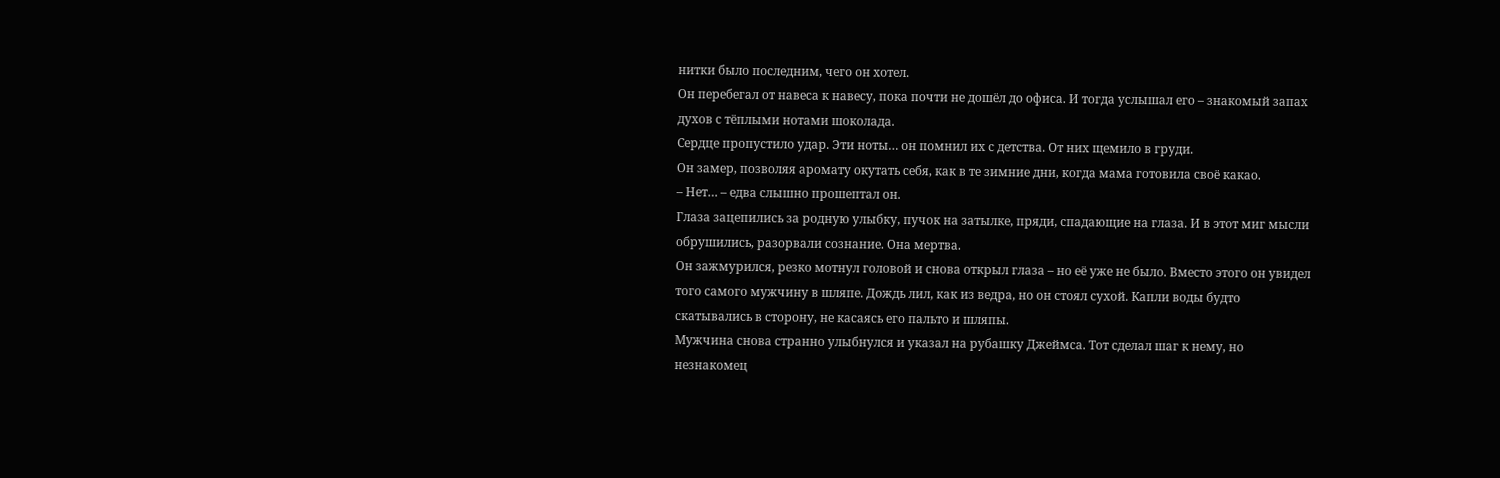нитки было последним, чего он хотел.
Он перебегал от навеса к навесу, пока почти не дошёл до офиса. И тогда услышал его – знакомый запах духов с тёплыми нотами шоколада.
Сердце пропустило удар. Эти ноты… он помнил их с детства. От них щемило в груди.
Он замер, позволяя аромату окутать себя, как в те зимние дни, когда мама готовила своё какао.
– Нет… – едва слышно прошептал он.
Глаза зацепились за родную улыбку, пучок на затылке, пряди, спадающие на глаза. И в этот миг мысли обрушились, разорвали сознание. Она мертва.
Он зажмурился, резко мотнул головой и снова открыл глаза – но её уже не было. Вместо этого он увидел того самого мужчину в шляпе. Дождь лил, как из ведра, но он стоял сухой. Капли воды будто скатывались в сторону, не касаясь его пальто и шляпы.
Мужчина снова странно улыбнулся и указал на рубашку Джеймса. Тот сделал шаг к нему, но незнакомец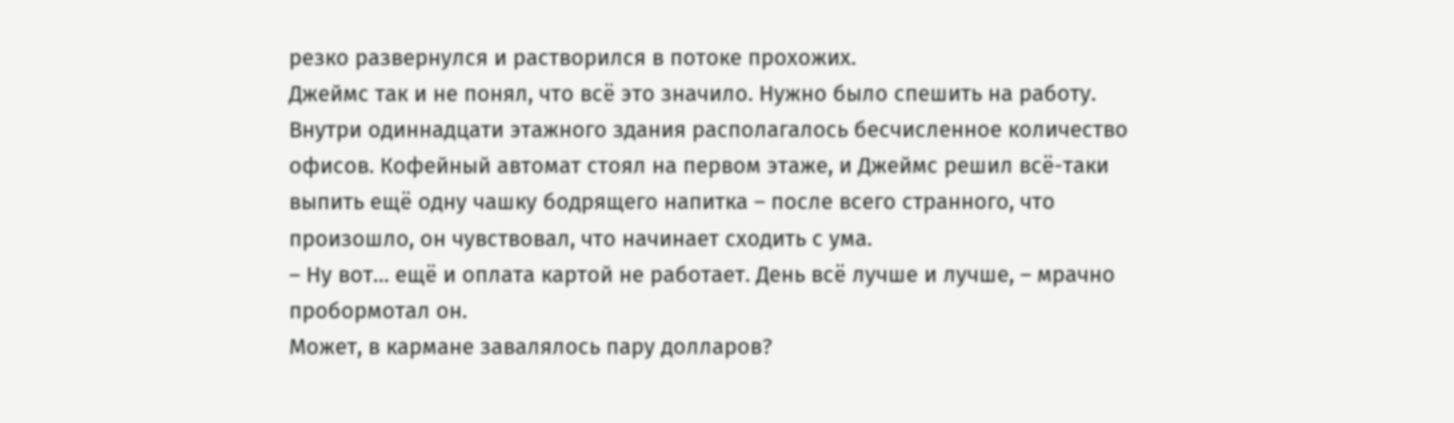резко развернулся и растворился в потоке прохожих.
Джеймс так и не понял, что всё это значило. Нужно было спешить на работу.
Внутри одиннадцати этажного здания располагалось бесчисленное количество офисов. Кофейный автомат стоял на первом этаже, и Джеймс решил всё-таки выпить ещё одну чашку бодрящего напитка – после всего странного, что произошло, он чувствовал, что начинает сходить с ума.
– Ну вот… ещё и оплата картой не работает. День всё лучше и лучше, – мрачно пробормотал он.
Может, в кармане завалялось пару долларов?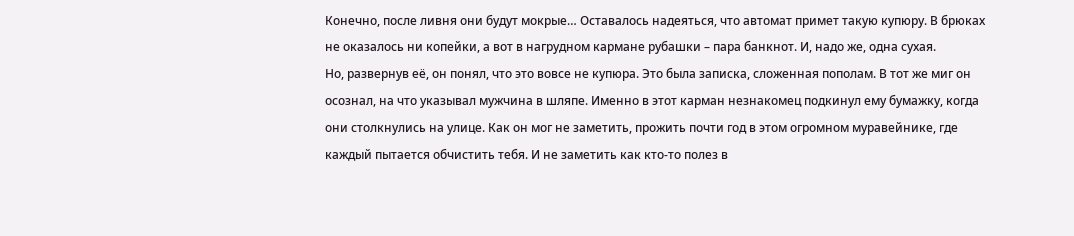Конечно, после ливня они будут мокрые… Оставалось надеяться, что автомат примет такую купюру. В брюках не оказалось ни копейки, а вот в нагрудном кармане рубашки – пара банкнот. И, надо же, одна сухая.
Но, развернув её, он понял, что это вовсе не купюра. Это была записка, сложенная пополам. В тот же миг он осознал, на что указывал мужчина в шляпе. Именно в этот карман незнакомец подкинул ему бумажку, когда они столкнулись на улице. Как он мог не заметить, прожить почти год в этом огромном муравейнике, где каждый пытается обчистить тебя. И не заметить как кто-то полез в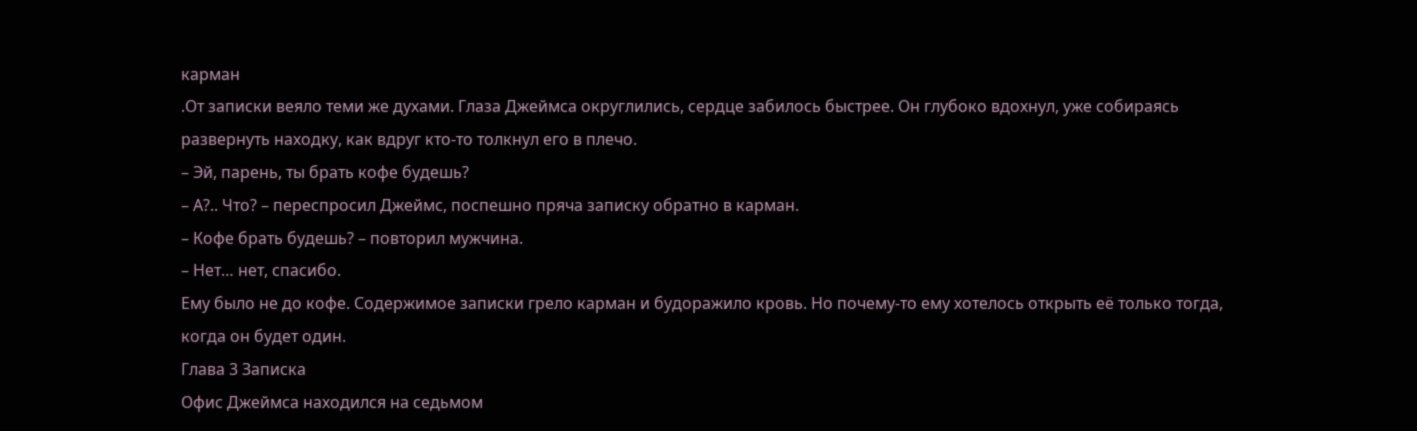карман
.От записки веяло теми же духами. Глаза Джеймса округлились, сердце забилось быстрее. Он глубоко вдохнул, уже собираясь развернуть находку, как вдруг кто-то толкнул его в плечо.
– Эй, парень, ты брать кофе будешь?
– А?.. Что? – переспросил Джеймс, поспешно пряча записку обратно в карман.
– Кофе брать будешь? – повторил мужчина.
– Нет… нет, спасибо.
Ему было не до кофе. Содержимое записки грело карман и будоражило кровь. Но почему-то ему хотелось открыть её только тогда, когда он будет один.
Глава 3 Записка
Офис Джеймса находился на седьмом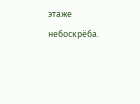этаже небоскрёба.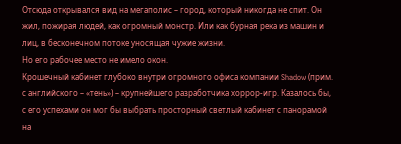Отсюда открывался вид на мегаполис – город, который никогда не спит. Он жил, пожирая людей, как огромный монстр. Или как бурная река из машин и лиц, в бесконечном потоке уносящая чужие жизни.
Но его рабочее место не имело окон.
Крошечный кабинет глубоко внутри огромного офиса компании Shadow (прим. с английского – «тень») – крупнейшего разработчика хоррор-игр. Казалось бы, с его успехами он мог бы выбрать просторный светлый кабинет с панорамой на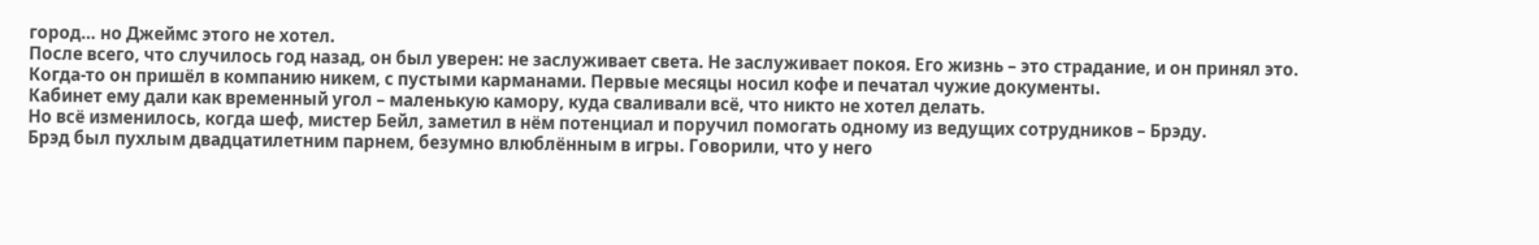город… но Джеймс этого не хотел.
После всего, что случилось год назад, он был уверен: не заслуживает света. Не заслуживает покоя. Его жизнь – это страдание, и он принял это.
Когда-то он пришёл в компанию никем, с пустыми карманами. Первые месяцы носил кофе и печатал чужие документы.
Кабинет ему дали как временный угол – маленькую камору, куда сваливали всё, что никто не хотел делать.
Но всё изменилось, когда шеф, мистер Бейл, заметил в нём потенциал и поручил помогать одному из ведущих сотрудников – Брэду.
Брэд был пухлым двадцатилетним парнем, безумно влюблённым в игры. Говорили, что у него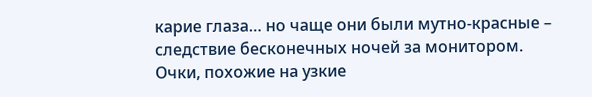карие глаза… но чаще они были мутно-красные – следствие бесконечных ночей за монитором.
Очки, похожие на узкие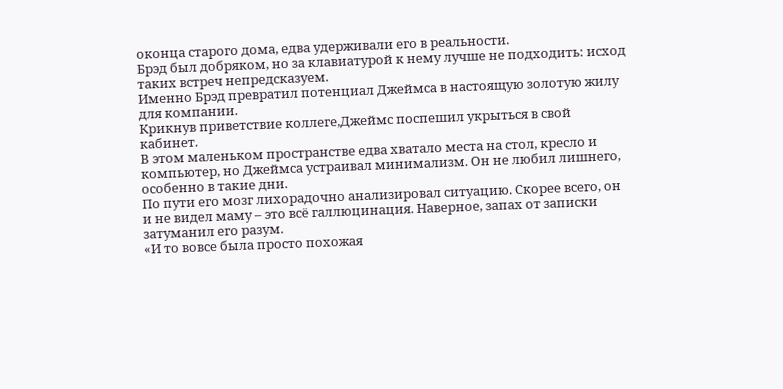оконца старого дома, едва удерживали его в реальности.
Брэд был добряком, но за клавиатурой к нему лучше не подходить: исход таких встреч непредсказуем.
Именно Брэд превратил потенциал Джеймса в настоящую золотую жилу для компании.
Крикнув приветствие коллеге,Джеймс поспешил укрыться в свой кабинет.
В этом маленьком пространстве едва хватало места на стол, кресло и компьютер, но Джеймса устраивал минимализм. Он не любил лишнего, особенно в такие дни.
По пути его мозг лихорадочно анализировал ситуацию. Скорее всего, он и не видел маму – это всё галлюцинация. Наверное, запах от записки затуманил его разум.
«И то вовсе была просто похожая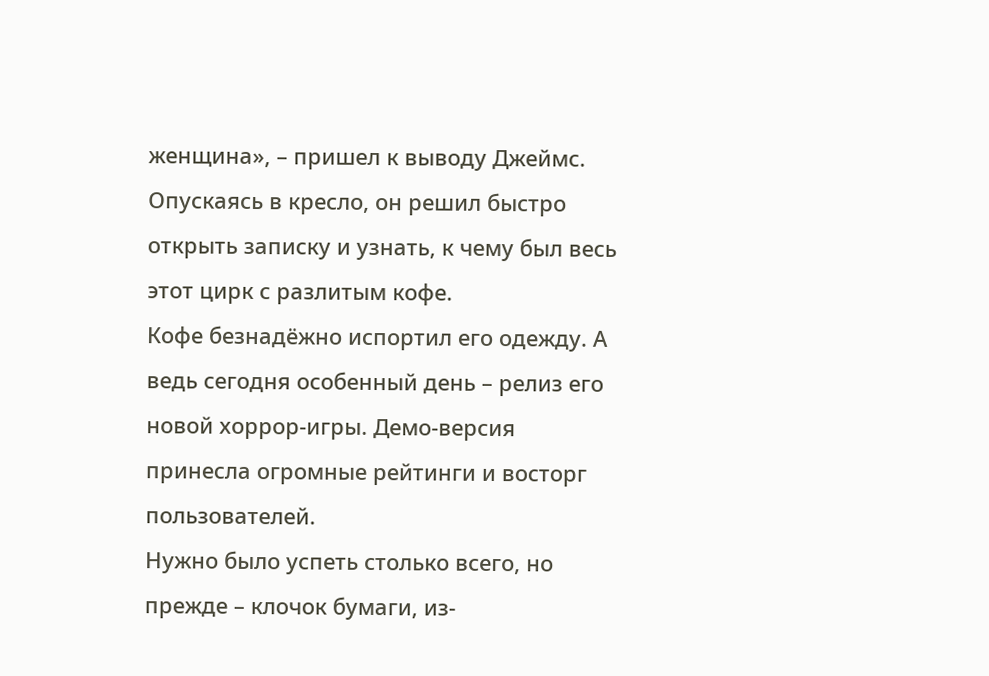женщина», – пришел к выводу Джеймс.
Опускаясь в кресло, он решил быстро открыть записку и узнать, к чему был весь этот цирк с разлитым кофе.
Кофе безнадёжно испортил его одежду. А ведь сегодня особенный день – релиз его новой хоррор-игры. Демо-версия принесла огромные рейтинги и восторг пользователей.
Нужно было успеть столько всего, но прежде – клочок бумаги, из-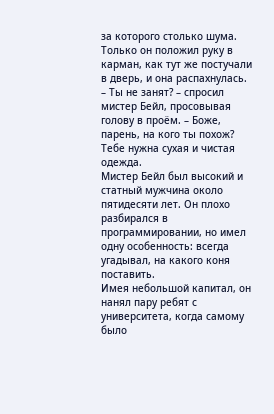за которого столько шума.
Только он положил руку в карман, как тут же постучали в дверь, и она распахнулась.
– Ты не занят? – спросил мистер Бейл, просовывая голову в проём. – Боже, парень, на кого ты похож? Тебе нужна сухая и чистая одежда.
Мистер Бейл был высокий и статный мужчина около пятидесяти лет. Он плохо разбирался в программировании, но имел одну особенность: всегда угадывал, на какого коня поставить.
Имея небольшой капитал, он нанял пару ребят с университета, когда самому было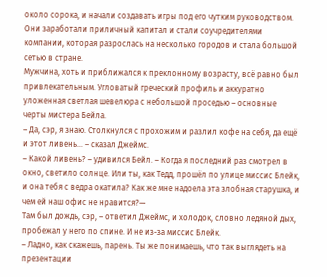около сорока, и начали создавать игры под его чутким руководством. Они заработали приличный капитал и стали соучредителями компании, которая разрослась на несколько городов и стала большой сетью в стране.
Мужчина, хоть и приближался к преклонному возрасту, всё равно был привлекательным. Угловатый греческий профиль и аккуратно уложенная светлая шевелюра с небольшой проседью – основные черты мистера Бейла.
– Да, сэр, я знаю. Столкнулся с прохожим и разлил кофе на себя, да ещё и этот ливень… – сказал Джеймс.
– Какой ливень? – удивился Бейл. – Когда я последний раз смотрел в окно, светило солнце. Или ты, как Тедд, прошёл по улице миссис Блейк, и она тебя с ведра окатила? Как же мне надоела эта злобная старушка, и чем ей наш офис не нравится?—
Там был дождь, сэр, – ответил Джеймс, и холодок, словно ледяной дых, пробежал у него по спине. И не из-за миссис Блейк.
– Ладно, как скажешь, парень. Ты же понимаешь, что так выглядеть на презентации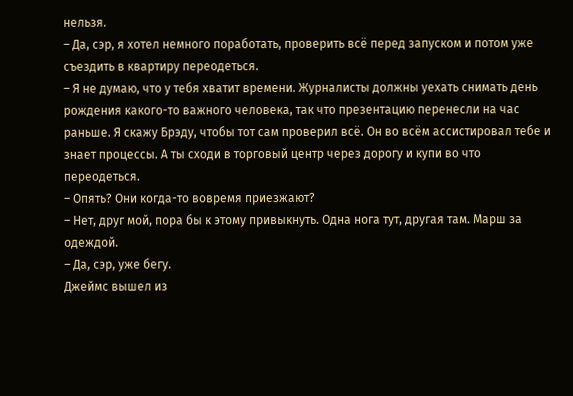нельзя.
– Да, сэр, я хотел немного поработать, проверить всё перед запуском и потом уже съездить в квартиру переодеться.
– Я не думаю, что у тебя хватит времени. Журналисты должны уехать снимать день рождения какого-то важного человека, так что презентацию перенесли на час раньше. Я скажу Брэду, чтобы тот сам проверил всё. Он во всём ассистировал тебе и знает процессы. А ты сходи в торговый центр через дорогу и купи во что переодеться.
– Опять? Они когда-то вовремя приезжают?
– Нет, друг мой, пора бы к этому привыкнуть. Одна нога тут, другая там. Марш за одеждой.
– Да, сэр, уже бегу.
Джеймс вышел из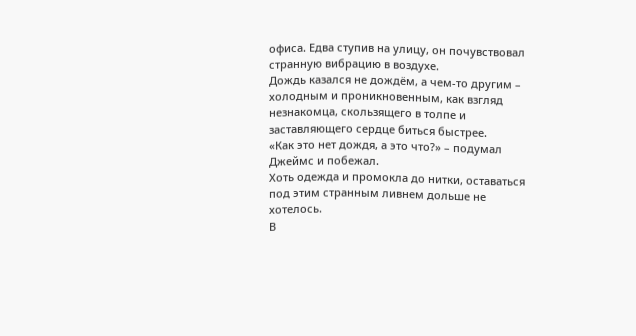офиса. Едва ступив на улицу, он почувствовал странную вибрацию в воздухе.
Дождь казался не дождём, а чем-то другим – холодным и проникновенным, как взгляд незнакомца, скользящего в толпе и заставляющего сердце биться быстрее.
«Как это нет дождя, а это что?» – подумал Джеймс и побежал.
Хоть одежда и промокла до нитки, оставаться под этим странным ливнем дольше не хотелось.
В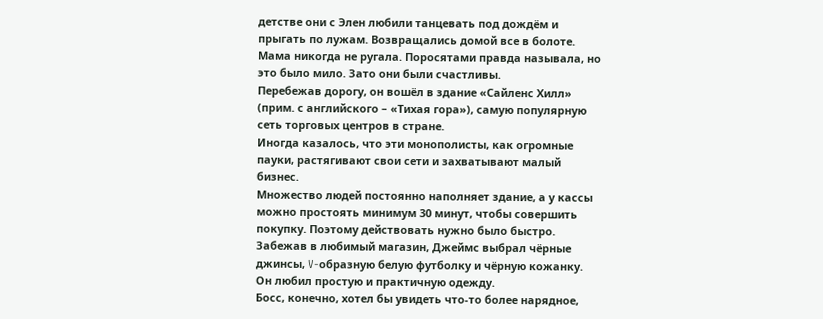детстве они с Элен любили танцевать под дождём и прыгать по лужам. Возвращались домой все в болоте. Мама никогда не ругала. Поросятами правда называла, но это было мило. Зато они были счастливы.
Перебежав дорогу, он вошёл в здание «Сайленс Хилл» (прим. с английского – «Тихая гора»), самую популярную сеть торговых центров в стране.
Иногда казалось, что эти монополисты, как огромные пауки, растягивают свои сети и захватывают малый бизнес.
Множество людей постоянно наполняет здание, а у кассы можно простоять минимум 30 минут, чтобы совершить покупку. Поэтому действовать нужно было быстро.
Забежав в любимый магазин, Джеймс выбрал чёрные джинсы, V-образную белую футболку и чёрную кожанку. Он любил простую и практичную одежду.
Босс, конечно, хотел бы увидеть что-то более нарядное,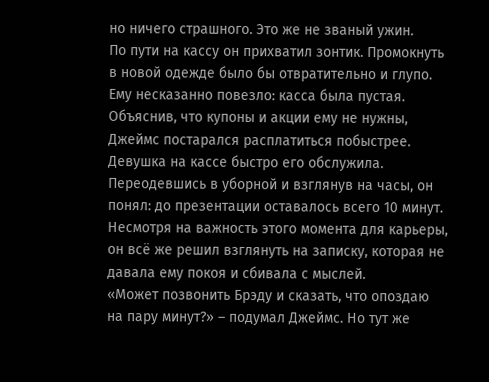но ничего страшного. Это же не званый ужин.
По пути на кассу он прихватил зонтик. Промокнуть в новой одежде было бы отвратительно и глупо.
Ему несказанно повезло: касса была пустая.
Объяснив, что купоны и акции ему не нужны, Джеймс постарался расплатиться побыстрее. Девушка на кассе быстро его обслужила.
Переодевшись в уборной и взглянув на часы, он понял: до презентации оставалось всего 10 минут.
Несмотря на важность этого момента для карьеры, он всё же решил взглянуть на записку, которая не давала ему покоя и сбивала с мыслей.
«Может позвонить Брэду и сказать, что опоздаю на пару минут?» – подумал Джеймс. Но тут же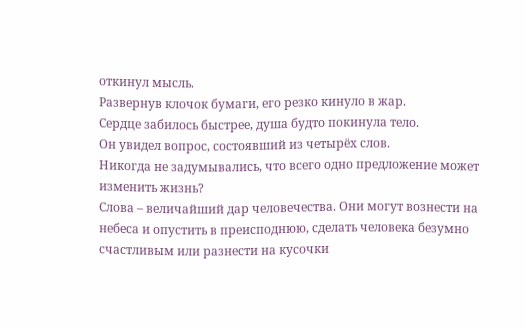откинул мысль.
Развернув клочок бумаги, его резко кинуло в жар.
Сердце забилось быстрее, душа будто покинула тело.
Он увидел вопрос, состоявший из четырёх слов.
Никогда не задумывались, что всего одно предложение может изменить жизнь?
Слова – величайший дар человечества. Они могут вознести на небеса и опустить в преисподнюю, сделать человека безумно счастливым или разнести на кусочки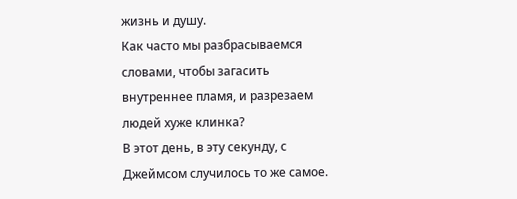жизнь и душу.
Как часто мы разбрасываемся словами, чтобы загасить внутреннее пламя, и разрезаем людей хуже клинка?
В этот день, в эту секунду, с Джеймсом случилось то же самое.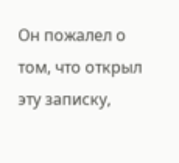Он пожалел о том, что открыл эту записку,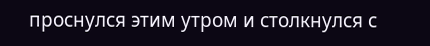проснулся этим утром и столкнулся с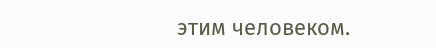этим человеком.